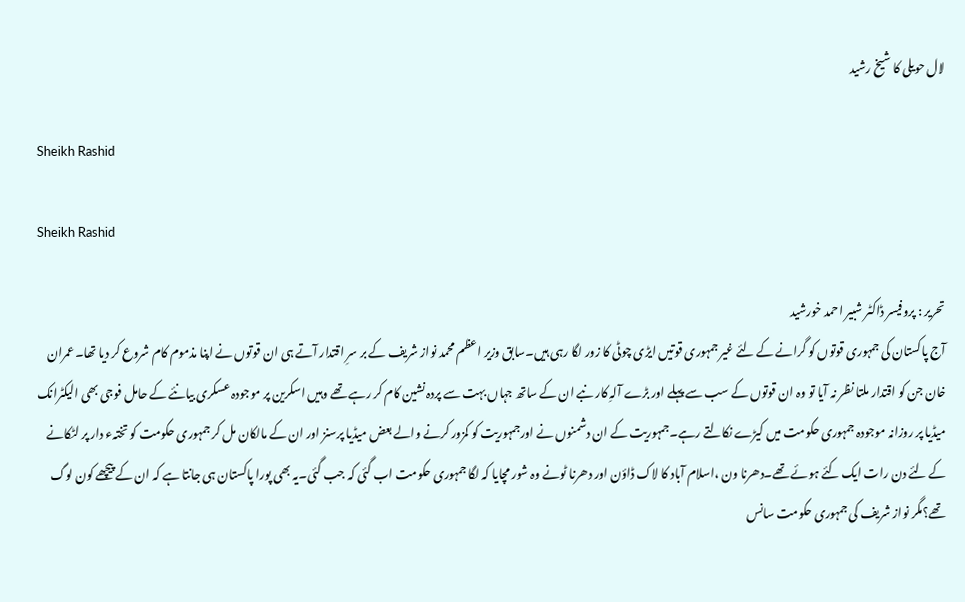لال حویلی کا شیخ رشید

Sheikh Rashid

Sheikh Rashid

تحریر : پروفیسر ڈاکٹر شبیر احمد خورشید
آج پاکستان کی جمہوری قوتوں کو گرانے کے لئے غیر جمہوری قوتیں ایڑی چوٹی کا زور لگا رہی ہیں۔سابق وزیر اعظم محمد نواز شریف کے بر سرِ اقتدار آتے ہی ان قوتوں نے اپنا مذموم کام شروع کر دیا تھا۔عمران خان جن کو اقتدار ملتا نظر نہ آیا تو وہ ان قوتوں کے سب سے پہلے اور بڑے آلہِ کار نبے ان کے ساتھ جہاں بہت سے پردہ نشین کام کر رہے تھے وہیں اسکرین پر موجودہ عسکری بیانئے کے حامل فوجی بھی الیکٹرانک میڈیا پر روزانہ موجودہ جمہوری حکومت میں کیڑے نکالتے رہے۔جمہوریت کے ان دشمنوں نے اورجمہوریت کو کمزور کرنے والے بعض میڈیا پرسنز اور ان کے مالکان مل کر جمہوری حکومت کو تختہء دار پر لٹکانے کے لئے دن رات ایک کئے ہوئے تھے۔دھرنا ون ،اسلام آباد کا لاک ڈاؤن اور دھرنا ٹونے وہ شور مچایا کہ لگا جمہوری حکومت اب گئی کہ جب گئی۔یہ بھی پورا پاکستان ہی جانتا ہے کہ ان کے پیچھے کون لوگ تھے؟مگر نواز شریف کی جمہوری حکومت سانس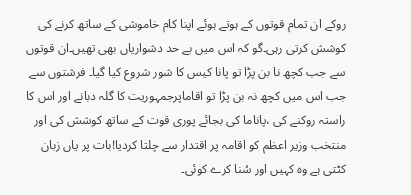روکے ان تمام قوتوں کے ہوتے ہوئے اپنا کام خاموشی کے ساتھ کرنے کی کوشش کرتی رہی۔گو کہ اس میں بے حد دشواریاں بھی تھیں۔ان قوتوں سے جب کچھ نا بن پڑا تو پانا کیس کا شور شروع کیا گیا۔ فرشتوں سے جب اس میں کچھ نہ بن پڑا تو اقاماپرجمہوریت کا گلہ دبانے اور اس کا راستہ روکنے کی ،پاناما کی بجائے پوری قوت کے ساتھ کوشش کی اور منتخب وزیر اعظم کو اقامہ پر اقتدار سے چلتا کردیا!بات پر یاں زبان کٹتی ہے وہ کہیں اور سُنا کرے کوئی۔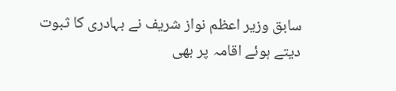سابق وزیر اعظم نواز شریف نے بہادری کا ثبوت دیتے ہوئے اقامہ پر بھی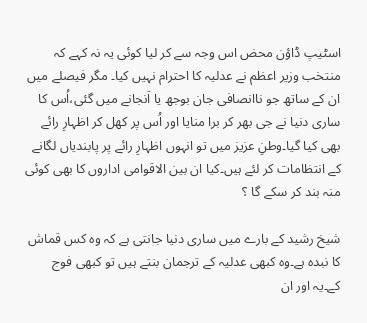اسٹیپ ڈاؤن محض اس وجہ سے کر لیا کوئی یہ نہ کہے کہ منتخب وزیر اعظم نے عدلیہ کا احترام نہیں کیا۔ مگر فیصلے میں ان کے ساتھ جو ناانصافی جان بوجھ یا اَنجانے میں گئی،اُس کا ساری دنیا نے جی بھر کر برا منایا اور اُس پر کھل کر اظہارِ رائے بھی کیا گیا۔وطنِ عزیز میں تو انہوں اظہارِ رائے پر پابندیاں لگانے کے انتظامات کر لئے ہیں۔کیا ان بین الاقوامی اداروں کا بھی کوئی منہ بند کر سکے گا ؟

شیخ رشید کے بارے میں ساری دنیا جانتی ہے کہ وہ کس قماش کا نبدہ ہے۔وہ کبھی عدلیہ کے ترجمان بنتے ہیں تو کبھی فوج کے۔یہ اور ان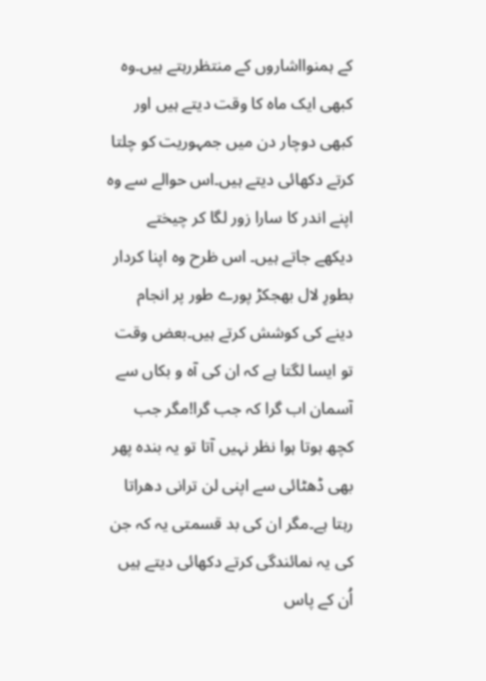کے ہمنوااشاروں کے منتظررہتے ہیں۔وہ کبھی ایک ماہ کا وقت دیتے ہیں اور کبھی دوچار دن میں جمہوریت کو چلتا کرتے دکھائی دیتے ہیں۔اس حوالے سے وہ اپنے اندر کا سارا زور لگا کر چیختے دیکھے جاتے ہیں۔ اس ظرح وہ اپنا کردار بطورِ لال بھجکڑ پورے طور پر انجام دینے کی کوشش کرتے ہیں۔بعض وقت تو ایسا لگتا ہے کہ ان کی آہ و بکاں سے آسمان اب گرا کہ جب گرا!مگر جب کچھ ہوتا ہوا نظر نہیں آتا تو یہ بندہ پھر بھی ڈھٹائی سے اپنی لن ترانی دھراتا رہتا ہے۔مگر ان کی بد قسمتی یہ کہ جن کی یہ نمائندگی کرتے دکھائی دیتے ہیں اُن کے پاس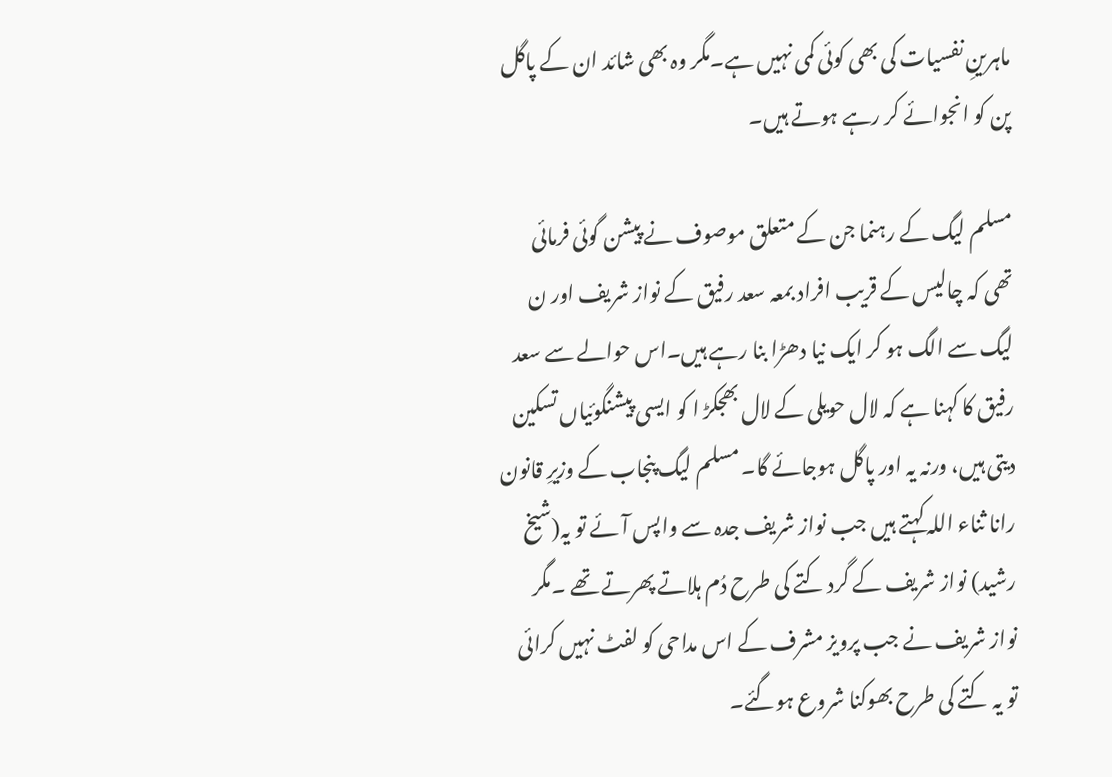ماہرینِ نفسیات کی بھی کوئی کمی نہیں ہے۔مگر وہ بھی شائد ان کے پاگل پن کو انجوائے کر رہے ہوتے ہیں۔

مسلم لیگ کے رہنما جن کے متعلق موصوف نے پیشن گوئی فرمائی تھی کہ چالیس کے قریب افراد بمعہ سعد رفیق کے نواز شریف اور ن لیگ سے الگ ہو کر ایک نیا دھڑا بنا رہے ہیں۔اس حوالے سے سعد رفیق کا کہنا ہے کہ لال حویلی کے لال بھجکڑ ا کو ایسی پیشنگوئیاں تسکین دیتی ہیں، ورنہ یہ اور پاگل ہوجائے گا۔ مسلم لیگ پنجاب کے وزیرِ قانون رانا ثناء اللہ کہتے ہیں جب نواز شریف جدہ سے واپس آئے تو یہ(شیخ رشید) نواز شریف کے گرد کتے کی طرح دُم ہلاتے پھرتے تھے ۔مگر نواز شریف نے جب پرویز مشرف کے اس مداحی کو لفٹ نہیں کرائی تو یہ کتے کی طرح بھوکنا شروع ہوگئے۔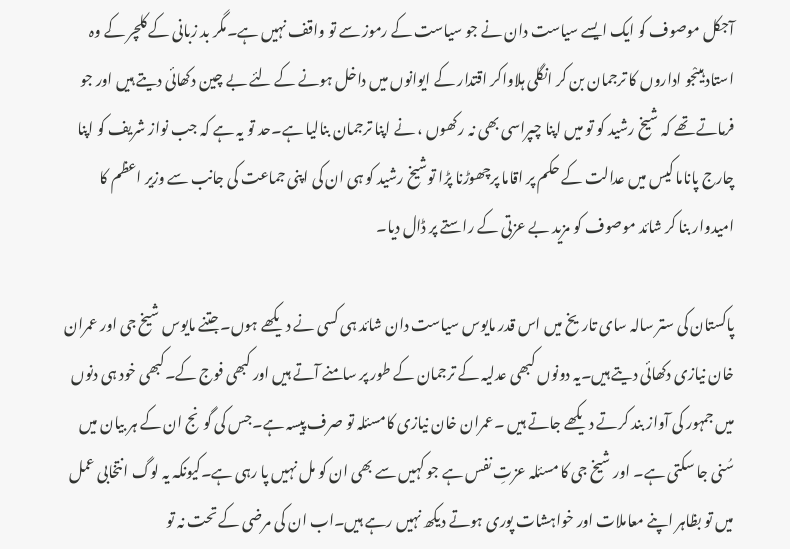آجکل موصوف کو ایک ایسے سیاست دان نے جو سیاست کے رموز سے تو واقف نہیں ہے۔مگر بد زبانی کے کلچر کے وہ استاد ہیںْجو اداروں کا ترجمان بن کر انگلی ہلاواکر اقتدار کے ایوانوں میں داخل ہونے کے لئے بے چین دکھائی دیتے ہیں اور جو فرماتے تھے کہ شیخ رشید کو تو میں اپنا چپراسی بھی نہ رکھوں ، نے اپنا ترجمان بنالیا ہے۔حد تو یہ ہے کہ جب نواز شریف کو اپنا چارج پاناما کیس میں عدالت کے حکم پر اقاما پرچھوڑنا پڑا توشیخ رشید کو ہی ان کی اپنی جماعت کی جانب سے وزیر اعظم کا امیدوار بنا کر شائد موصوف کو مزید بے عزتی کے راستے پر ڈال دیا۔

پاکستان کی ستر سالہ سای تاریخ میں اس قدر مایوس سیاست دان شائد ہی کسی نے دیکھے ہوں۔جتنے مایوس شیخ جی اور عمران خان نیازی دکھائی دیتے ہیں۔یہ دونوں کبھی عدلیہ کے ترجمان کے طور پر سامنے آتے ہیں اور کبھی فوج کے۔کبھی خود ہی دنوں میں جمہور کی آواز بند کرتے دیکھے جاتے ہیں ۔عمران خان نیازی کامسئلہ تو صرف پیسہ ہے۔جس کی گونج ان کے ہر بیان میں سُنی جا سکتی ہے۔ اور شیخ جی کا مسئلہ عزتِ نفس ہے جو کہیں سے بھی ان کو مل نہیں پا رہی ہے۔کیونکہ یہ لوگ انتخابی عمل میں تو بظاہر اپنے معاملات اور خواہشات پوری ہوتے دیکھ نہیں رہے ہیں۔اب ان کی مرضی کے تحت نہ تو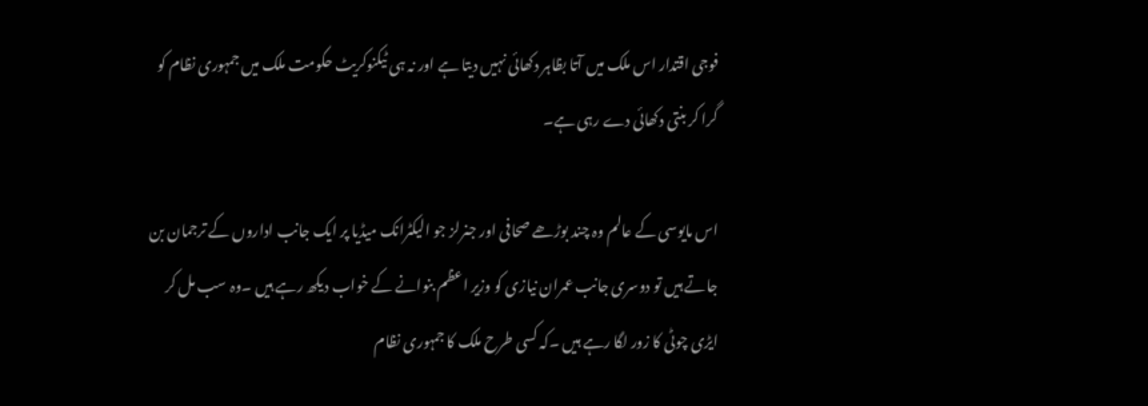فوجی اقتدار اس ملک میں آتا بظاہر دکھائی نہیں دیتا ہے اور نہ ہی ٹیکنوکریٹ حکومت ملک میں جمہوری نظام کو گرا کر بنتی دکھائی دے رہی ہے۔

اس مایوسی کے عالم وہ چند بوڑھے صحافی اور جنرلز جو الیکٹرانک میڈیا پر ایک جانب اداروں کے ترجمان بن جاتے ہیں تو دوسری جانب عمران نیازی کو وزیر اعظم بنوانے کے خواب دیکھ رہے ہیں ۔وہ سب مل کر ایڑی چوٹی کا زور لگا رہے ہیں ۔کہ کسی طرح ملک کا جمہوری نظام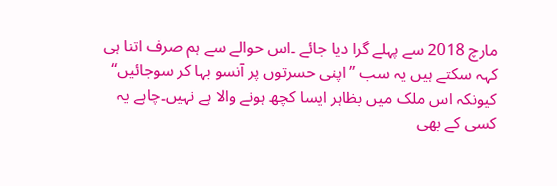مارچ 2018 سے پہلے گرا دیا جائے ۔اس حوالے سے ہم صرف اتنا ہی کہہ سکتے ہیں یہ سب ’’اپنی حسرتوں پر آنسو بہا کر سوجائیں‘‘ کیونکہ اس ملک میں بظاہر ایسا کچھ ہونے والا ہے نہیں۔چاہے یہ کسی کے بھی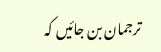ترجمان بن جائیں کہ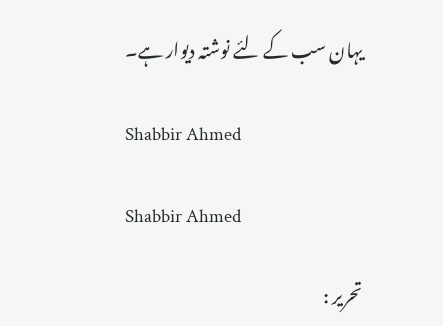یہان سب کے لئے نوشتہ دیوار ہے۔

Shabbir Ahmed

Shabbir Ahmed

تحریر :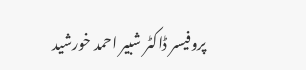پروفیسر ڈاکٹر شبیر احمد خورشید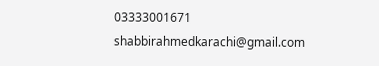03333001671
shabbirahmedkarachi@gmail.com